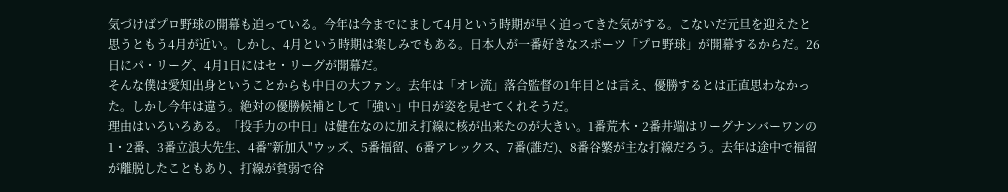気づけばプロ野球の開幕も迫っている。今年は今までにまして4月という時期が早く迫ってきた気がする。こないだ元旦を迎えたと思うともう4月が近い。しかし、4月という時期は楽しみでもある。日本人が一番好きなスポーツ「プロ野球」が開幕するからだ。26日にパ・リーグ、4月1日にはセ・リーグが開幕だ。
そんな僕は愛知出身ということからも中日の大ファン。去年は「オレ流」落合監督の1年目とは言え、優勝するとは正直思わなかった。しかし今年は違う。絶対の優勝候補として「強い」中日が姿を見せてくれそうだ。
理由はいろいろある。「投手力の中日」は健在なのに加え打線に核が出来たのが大きい。1番荒木・2番井端はリーグナンバーワンの1・2番、3番立浪大先生、4番”新加入"ウッズ、5番福留、6番アレックス、7番(誰だ)、8番谷繁が主な打線だろう。去年は途中で福留が離脱したこともあり、打線が貧弱で谷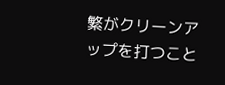繁がクリーンアップを打つこと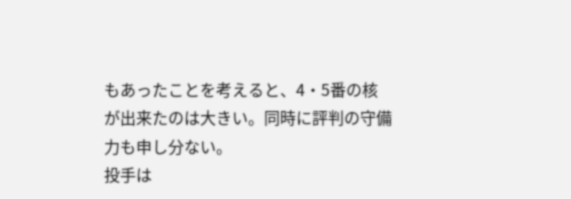もあったことを考えると、4・5番の核が出来たのは大きい。同時に評判の守備力も申し分ない。
投手は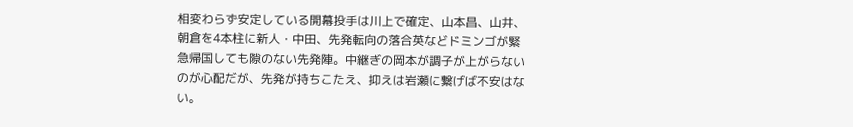相変わらず安定している開幕投手は川上で確定、山本昌、山井、朝倉を4本柱に新人・中田、先発転向の落合英などドミンゴが緊急帰国しても隙のない先発陣。中継ぎの岡本が調子が上がらないのが心配だが、先発が持ちこたえ、抑えは岩瀬に繋げば不安はない。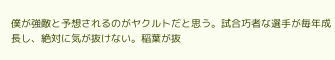僕が強敵と予想されるのがヤクルトだと思う。試合巧者な選手が毎年成長し、絶対に気が抜けない。稲葉が抜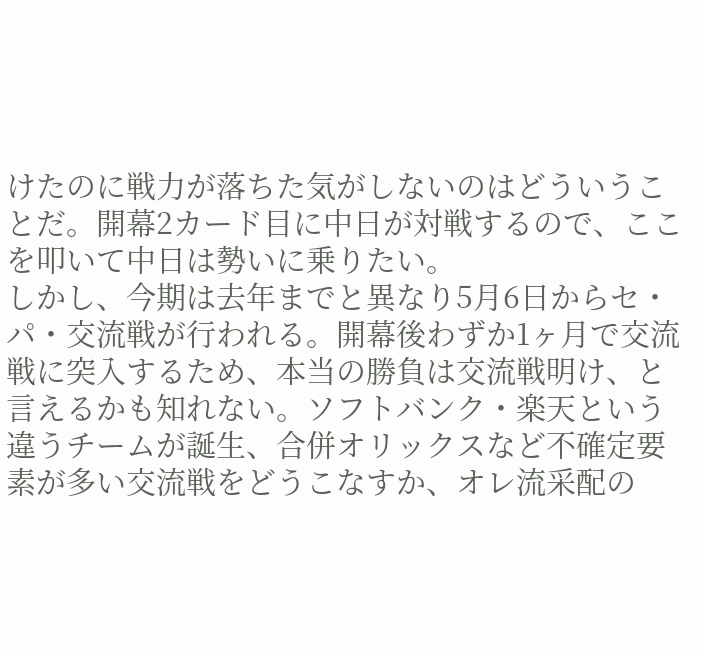けたのに戦力が落ちた気がしないのはどういうことだ。開幕2カード目に中日が対戦するので、ここを叩いて中日は勢いに乗りたい。
しかし、今期は去年までと異なり5月6日からセ・パ・交流戦が行われる。開幕後わずか1ヶ月で交流戦に突入するため、本当の勝負は交流戦明け、と言えるかも知れない。ソフトバンク・楽天という違うチームが誕生、合併オリックスなど不確定要素が多い交流戦をどうこなすか、オレ流采配の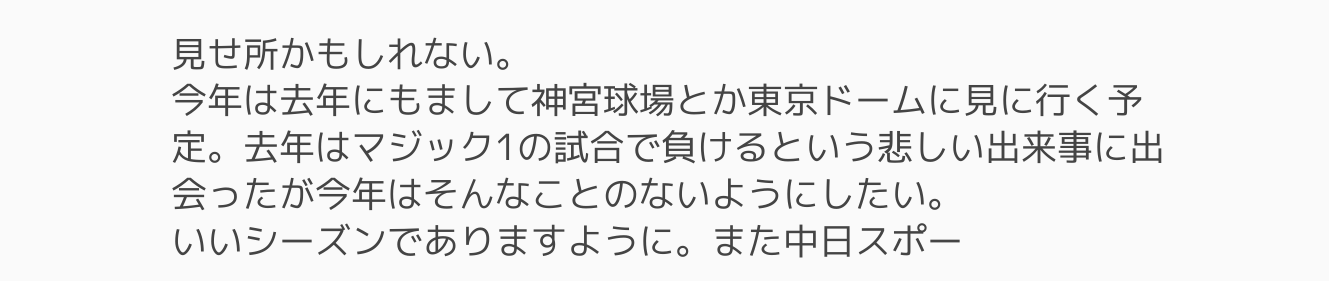見せ所かもしれない。
今年は去年にもまして神宮球場とか東京ドームに見に行く予定。去年はマジック1の試合で負けるという悲しい出来事に出会ったが今年はそんなことのないようにしたい。
いいシーズンでありますように。また中日スポー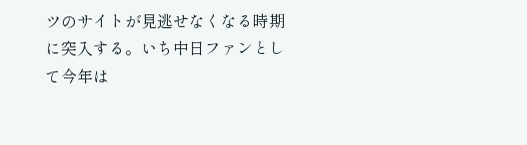ツのサイトが見逃せなくなる時期に突入する。いち中日ファンとして今年は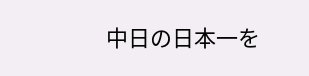中日の日本一を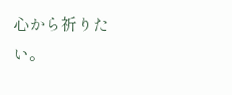心から祈りたい。